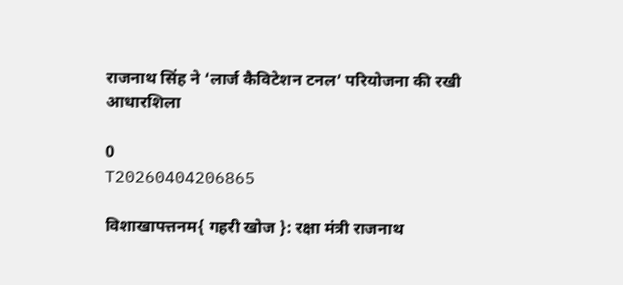राजनाथ सिंह ने ‘लार्ज कैविटेशन टनल’ परियोजना की रखी आधारशिला

0
T20260404206865

विशाखापत्तनम{ गहरी खोज }: रक्षा मंत्री राजनाथ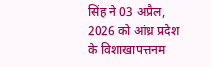सिंह ने 03 अप्रैल, 2026 को आंध्र प्रदेश के विशाखापत्तनम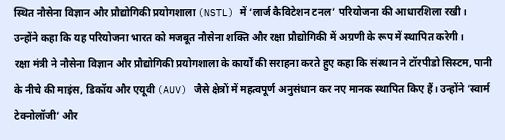स्थित नौसेना विज्ञान और प्रौद्योगिकी प्रयोगशाला (NSTL) में ‘लार्ज कैविटेशन टनल’ परियोजना की आधारशिला रखी। उन्होंने कहा कि यह परियोजना भारत को मजबूत नौसेना शक्ति और रक्षा प्रौद्योगिकी में अग्रणी के रूप में स्थापित करेगी।
रक्षा मंत्री ने नौसेना विज्ञान और प्रौद्योगिकी प्रयोगशाला के कार्यों की सराहना करते हुए कहा कि संस्थान ने टॉरपीडो सिस्टम, पानी के नीचे की माइंस, डिकॉय और एयूवी (AUV) जैसे क्षेत्रों में महत्वपूर्ण अनुसंधान कर नए मानक स्थापित किए हैं। उन्होंने ‘स्वार्म टेक्नोलॉजी’ और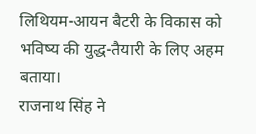लिथियम-आयन बैटरी के विकास को भविष्य की युद्ध-तैयारी के लिए अहम बताया।
राजनाथ सिंह ने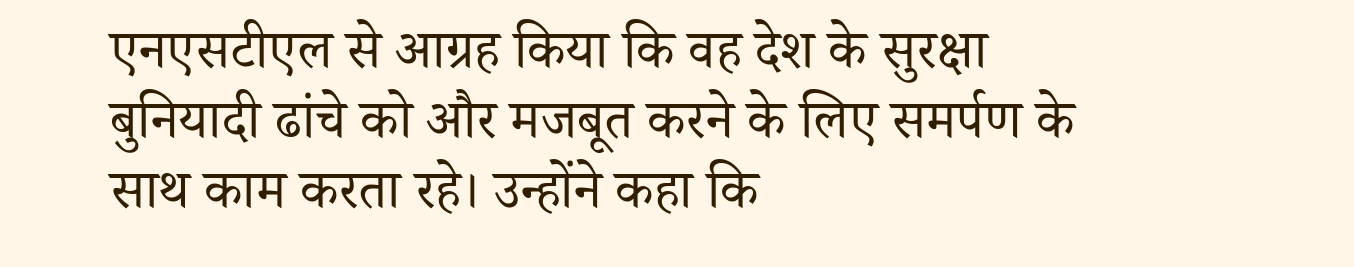एनएसटीएल से आग्रह किया कि वह देश के सुरक्षा बुनियादी ढांचे को और मजबूत करने के लिए समर्पण के साथ काम करता रहे। उन्होंने कहा कि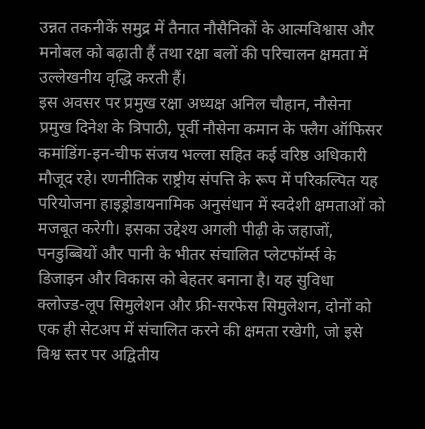उन्नत तकनीकें समुद्र में तैनात नौसैनिकों के आत्मविश्वास और मनोबल को बढ़ाती हैं तथा रक्षा बलों की परिचालन क्षमता में उल्लेखनीय वृद्धि करती हैं।
इस अवसर पर प्रमुख रक्षा अध्यक्ष अनिल चौहान, नौसेना प्रमुख दिनेश के त्रिपाठी, पूर्वी नौसेना कमान के फ्लैग ऑफिसर कमांडिंग-इन-चीफ संजय भल्ला सहित कई वरिष्ठ अधिकारी मौजूद रहे। रणनीतिक राष्ट्रीय संपत्ति के रूप में परिकल्पित यह परियोजना हाइड्रोडायनामिक अनुसंधान में स्वदेशी क्षमताओं को मजबूत करेगी। इसका उद्देश्य अगली पीढ़ी के जहाजों, पनडुब्बियों और पानी के भीतर संचालित प्लेटफॉर्म्स के डिजाइन और विकास को बेहतर बनाना है। यह सुविधा क्लोज्ड-लूप सिमुलेशन और फ्री-सरफेस सिमुलेशन, दोनों को एक ही सेटअप में संचालित करने की क्षमता रखेगी, जो इसे विश्व स्तर पर अद्वितीय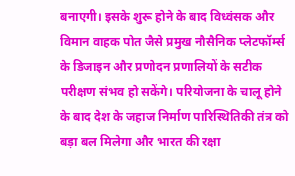बनाएगी। इसके शुरू होने के बाद विध्वंसक और विमान वाहक पोत जैसे प्रमुख नौसैनिक प्लेटफॉर्म्स के डिजाइन और प्रणोदन प्रणालियों के सटीक परीक्षण संभव हो सकेंगे। परियोजना के चालू होने के बाद देश के जहाज निर्माण पारिस्थितिकी तंत्र को बड़ा बल मिलेगा और भारत की रक्षा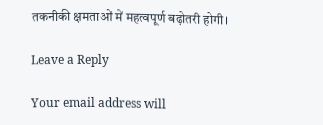तकनीकी क्षमताओं में महत्वपूर्ण बढ़ोतरी होगी।

Leave a Reply

Your email address will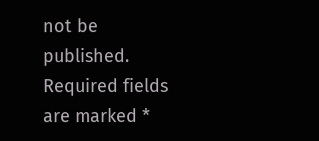not be published. Required fields are marked *